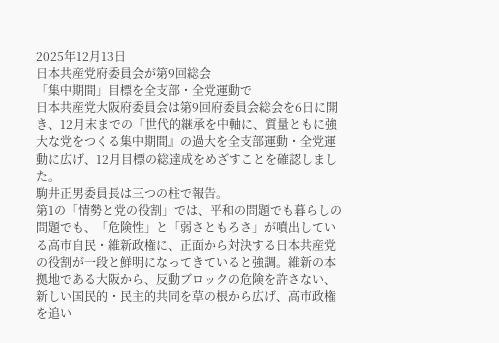2025年12月13日
日本共産党府委員会が第9回総会
「集中期間」目標を全支部・全党運動で
日本共産党大阪府委員会は第9回府委員会総会を6日に開き、12月末までの「世代的継承を中軸に、質量ともに強大な党をつくる集中期間』の過大を全支部運動・全党運動に広げ、12月目標の総達成をめざすことを確認しました。
駒井正男委員長は三つの柱で報告。
第1の「情勢と党の役割」では、平和の問題でも暮らしの問題でも、「危険性」と「弱さともろさ」が噴出している高市自民・維新政権に、正面から対決する日本共産党の役割が一段と鮮明になってきていると強調。維新の本拠地である大阪から、反動ブロックの危険を許さない、新しい国民的・民主的共同を草の根から広げ、高市政権を追い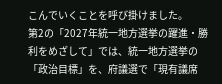こんでいくことを呼び掛けました。
第2の「2027年統一地方選挙の躍進・勝利をめざして」では、統一地方選挙の「政治目標」を、府議選で「現有議席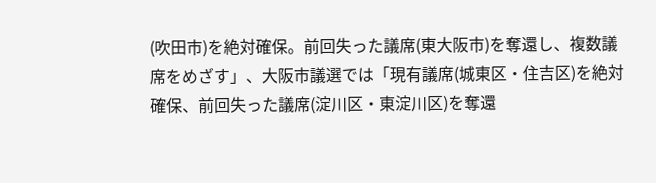(吹田市)を絶対確保。前回失った議席(東大阪市)を奪還し、複数議席をめざす」、大阪市議選では「現有議席(城東区・住吉区)を絶対確保、前回失った議席(淀川区・東淀川区)を奪還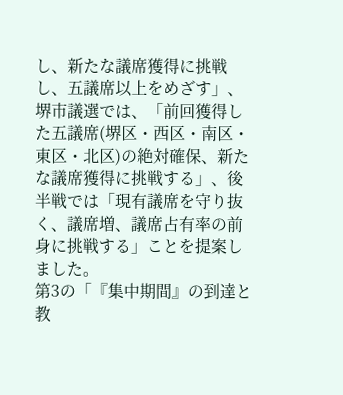し、新たな議席獲得に挑戦し、五議席以上をめざす」、堺市議選では、「前回獲得した五議席(堺区・西区・南区・東区・北区)の絶対確保、新たな議席獲得に挑戦する」、後半戦では「現有議席を守り抜く、議席増、議席占有率の前身に挑戦する」ことを提案しました。
第3の「『集中期間』の到達と教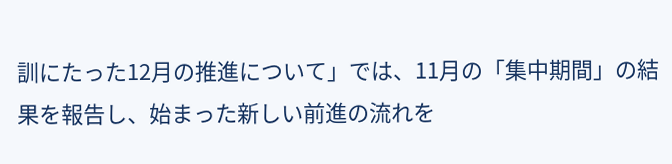訓にたった12月の推進について」では、11月の「集中期間」の結果を報告し、始まった新しい前進の流れを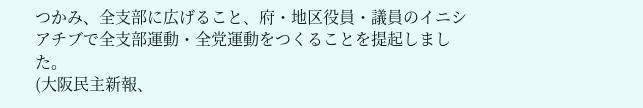つかみ、全支部に広げること、府・地区役員・議員のイニシアチブで全支部運動・全党運動をつくることを提起しました。
(大阪民主新報、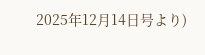2025年12月14日号より)